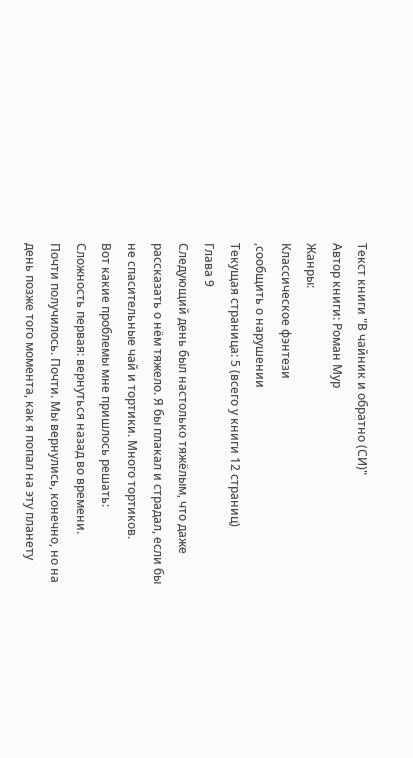Текст книги "В чайник и обратно (СИ)"
Автор книги: Роман Мур
Жанры:
Классическое фэнтези
,сообщить о нарушении
Текущая страница: 5 (всего у книги 12 страниц)
Глава 9
Следующий день был настолько тяжёлым, что даже рассказать о нём тяжело. Я бы плакал и страдал, если бы не спасительные чай и тортики. Много тортиков.
Вот какие проблемы мне пришлось решать:
Сложность первая: вернуться назад во времени.
Почти получилось. Почти. Мы вернулись, конечно, но на день позже того момента, как я попал на эту планету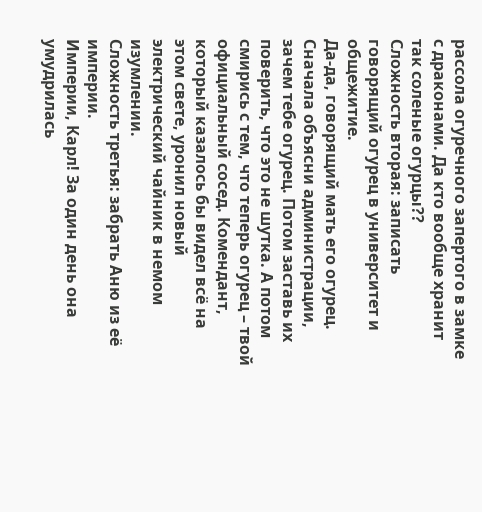рассола огуречного запертого в замке с драконами. Да кто вообще хранит так соленые огурцы??
Сложность вторая: записать говорящий огурец в университет и общежитие.
Да-да, говорящий мать его огурец. Сначала объясни администрации, зачем тебе огурец. Потом заставь их поверить, что это не шутка. А потом смирись с тем, что теперь огурец – твой официальный сосед. Комендант, который казалось бы видел всё на этом свете, уронил новый электрический чайник в немом изумлении.
Сложность третья: забрать Аню из её империи.
Империи, Карл! За один день она умудрилась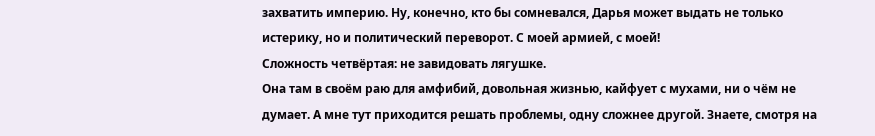захватить империю. Ну, конечно, кто бы сомневался, Дарья может выдать не только истерику, но и политический переворот. С моей армией, с моей!
Сложность четвёртая: не завидовать лягушке.
Она там в своём раю для амфибий, довольная жизнью, кайфует с мухами, ни о чём не думает. А мне тут приходится решать проблемы, одну сложнее другой. Знаете, смотря на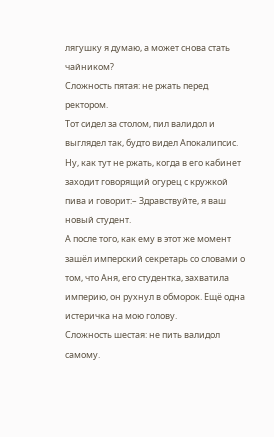лягушку я думаю, а может снова стать чайником?
Сложность пятая: не ржать перед ректором.
Тот сидел за столом, пил валидол и выглядел так, будто видел Апокалипсис. Ну, как тут не ржать, когда в его кабинет заходит говорящий огурец с кружкой пива и говорит:– Здравствуйте, я ваш новый студент.
А после того, как ему в этот же момент зашёл имперский секретарь со словами о том, что Аня, его студентка, захватила империю, он рухнул в обморок. Ещё одна истеричка на мою голову.
Сложность шестая: не пить валидол самому.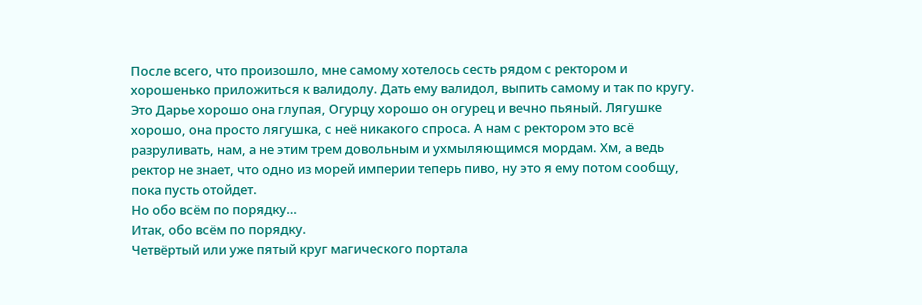После всего, что произошло, мне самому хотелось сесть рядом с ректором и хорошенько приложиться к валидолу. Дать ему валидол, выпить самому и так по кругу. Это Дарье хорошо она глупая, Огурцу хорошо он огурец и вечно пьяный. Лягушке хорошо, она просто лягушка, с неё никакого спроса. А нам с ректором это всё разруливать, нам, а не этим трем довольным и ухмыляющимся мордам. Хм, а ведь ректор не знает, что одно из морей империи теперь пиво, ну это я ему потом сообщу, пока пусть отойдет.
Но обо всём по порядку…
Итак, обо всём по порядку.
Четвёртый или уже пятый круг магического портала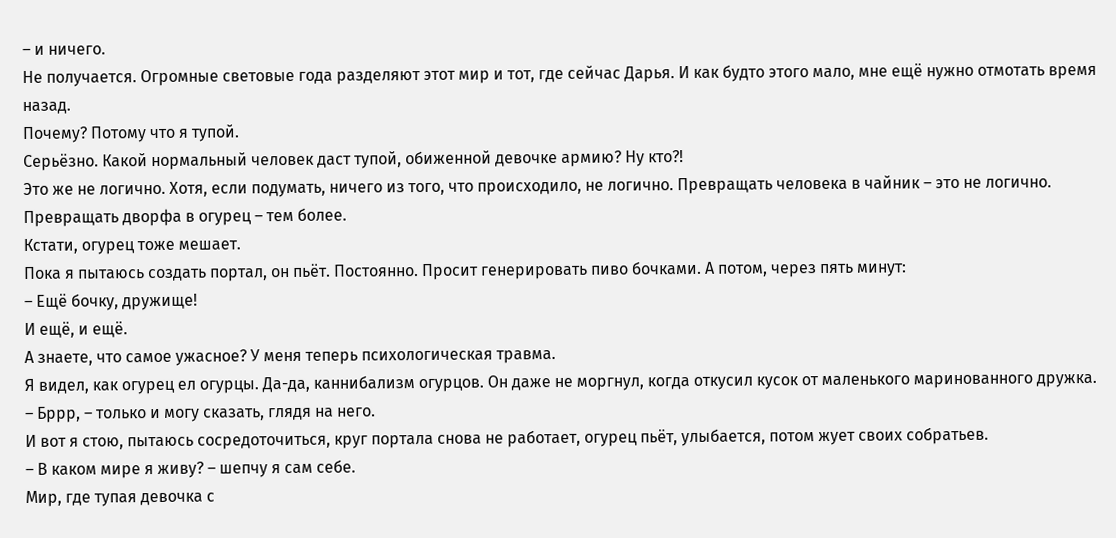– и ничего.
Не получается. Огромные световые года разделяют этот мир и тот, где сейчас Дарья. И как будто этого мало, мне ещё нужно отмотать время назад.
Почему? Потому что я тупой.
Серьёзно. Какой нормальный человек даст тупой, обиженной девочке армию? Ну кто?!
Это же не логично. Хотя, если подумать, ничего из того, что происходило, не логично. Превращать человека в чайник – это не логично. Превращать дворфа в огурец – тем более.
Кстати, огурец тоже мешает.
Пока я пытаюсь создать портал, он пьёт. Постоянно. Просит генерировать пиво бочками. А потом, через пять минут:
– Ещё бочку, дружище!
И ещё, и ещё.
А знаете, что самое ужасное? У меня теперь психологическая травма.
Я видел, как огурец ел огурцы. Да-да, каннибализм огурцов. Он даже не моргнул, когда откусил кусок от маленького маринованного дружка.
– Бррр, – только и могу сказать, глядя на него.
И вот я стою, пытаюсь сосредоточиться, круг портала снова не работает, огурец пьёт, улыбается, потом жует своих собратьев.
– В каком мире я живу? – шепчу я сам себе.
Мир, где тупая девочка с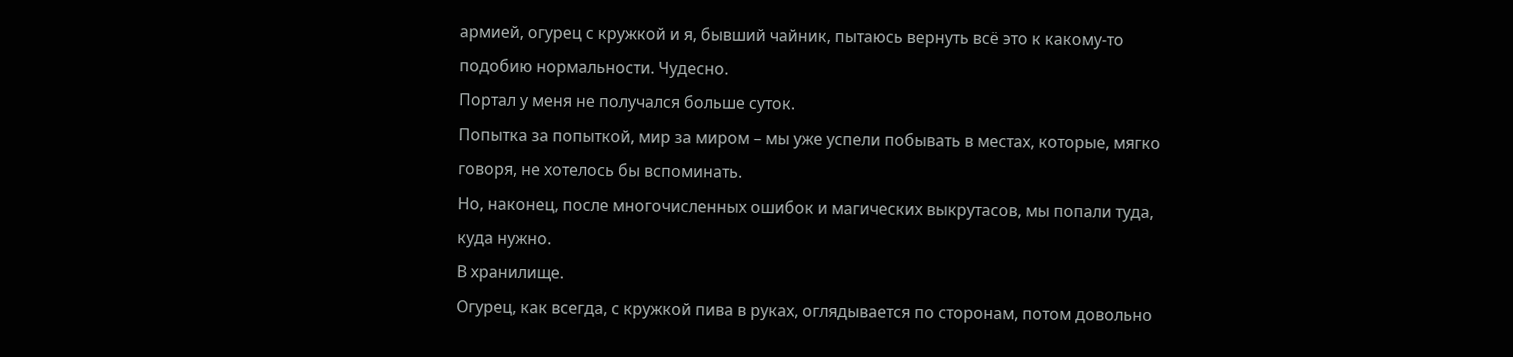армией, огурец с кружкой и я, бывший чайник, пытаюсь вернуть всё это к какому-то подобию нормальности. Чудесно.
Портал у меня не получался больше суток.
Попытка за попыткой, мир за миром – мы уже успели побывать в местах, которые, мягко говоря, не хотелось бы вспоминать.
Но, наконец, после многочисленных ошибок и магических выкрутасов, мы попали туда, куда нужно.
В хранилище.
Огурец, как всегда, с кружкой пива в руках, оглядывается по сторонам, потом довольно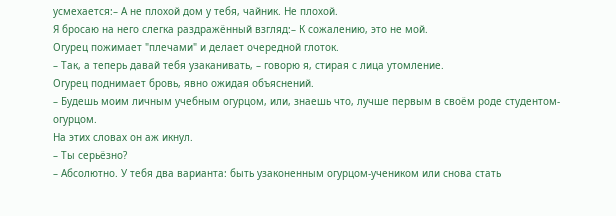усмехается:– А не плохой дом у тебя, чайник. Не плохой.
Я бросаю на него слегка раздражённый взгляд:– К сожалению, это не мой.
Огурец пожимает "плечами" и делает очередной глоток.
– Так, а теперь давай тебя узаканивать, – говорю я, стирая с лица утомление.
Огурец поднимает бровь, явно ожидая объяснений.
– Будешь моим личным учебным огурцом, или, знаешь что, лучше первым в своём роде студентом-огурцом.
На этих словах он аж икнул.
– Ты серьёзно?
– Абсолютно. У тебя два варианта: быть узаконенным огурцом-учеником или снова стать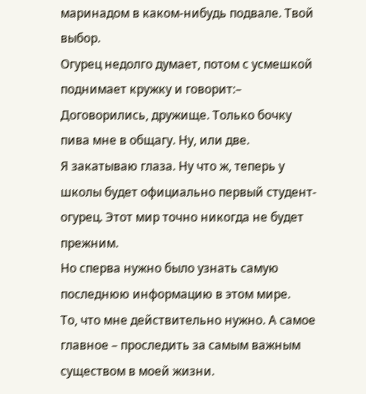маринадом в каком-нибудь подвале. Твой выбор.
Огурец недолго думает, потом с усмешкой поднимает кружку и говорит:– Договорились, дружище. Только бочку пива мне в общагу. Ну, или две.
Я закатываю глаза. Ну что ж, теперь у школы будет официально первый студент-огурец. Этот мир точно никогда не будет прежним.
Но сперва нужно было узнать самую последнюю информацию в этом мире.
То, что мне действительно нужно. А самое главное – проследить за самым важным существом в моей жизни.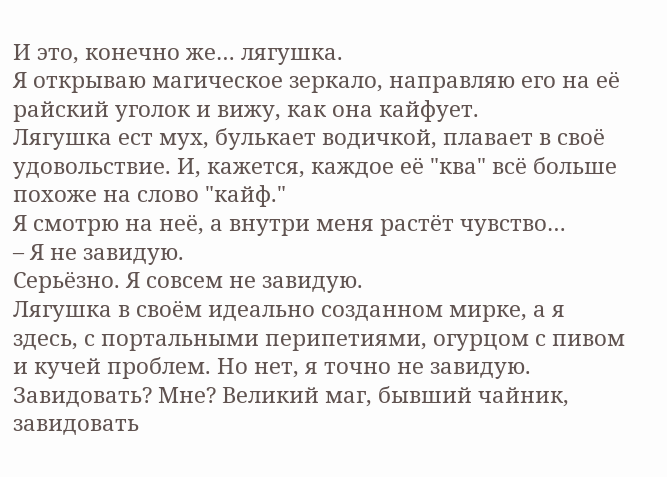И это, конечно же… лягушка.
Я открываю магическое зеркало, направляю его на её райский уголок и вижу, как она кайфует.
Лягушка ест мух, булькает водичкой, плавает в своё удовольствие. И, кажется, каждое её "ква" всё больше похоже на слово "кайф."
Я смотрю на неё, а внутри меня растёт чувство…
– Я не завидую.
Серьёзно. Я совсем не завидую.
Лягушка в своём идеально созданном мирке, а я здесь, с портальными перипетиями, огурцом с пивом и кучей проблем. Но нет, я точно не завидую.
Завидовать? Мне? Великий маг, бывший чайник, завидовать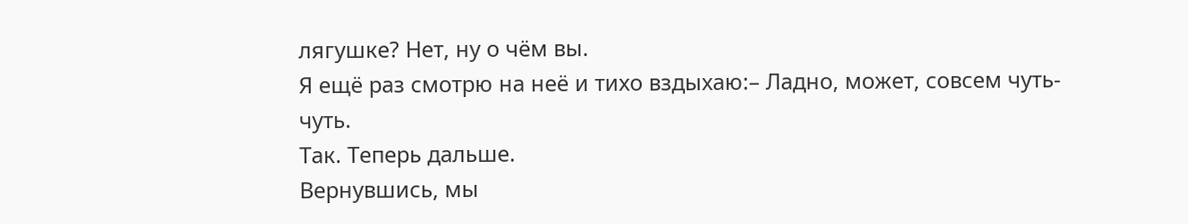лягушке? Нет, ну о чём вы.
Я ещё раз смотрю на неё и тихо вздыхаю:– Ладно, может, совсем чуть-чуть.
Так. Теперь дальше.
Вернувшись, мы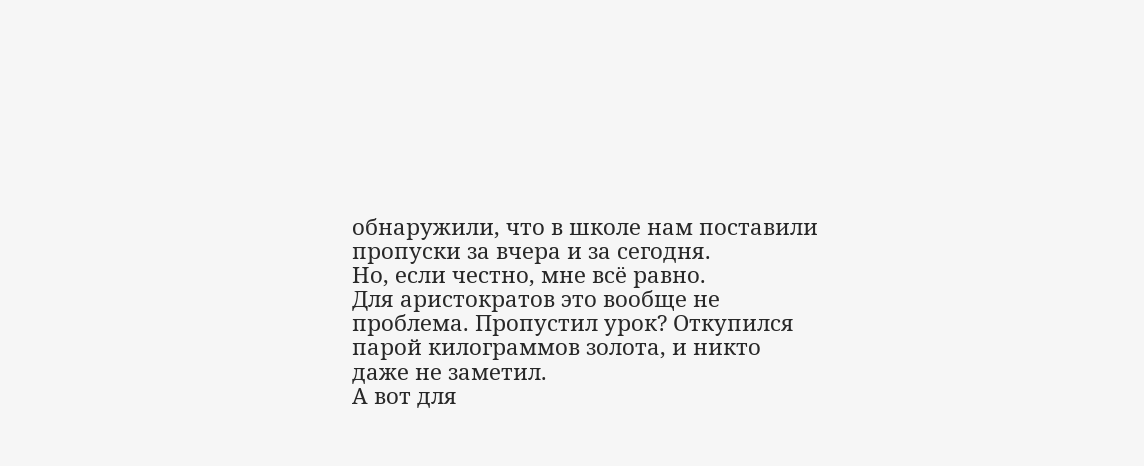обнаружили, что в школе нам поставили пропуски за вчера и за сегодня.
Но, если честно, мне всё равно.
Для аристократов это вообще не проблема. Пропустил урок? Откупился парой килограммов золота, и никто даже не заметил.
А вот для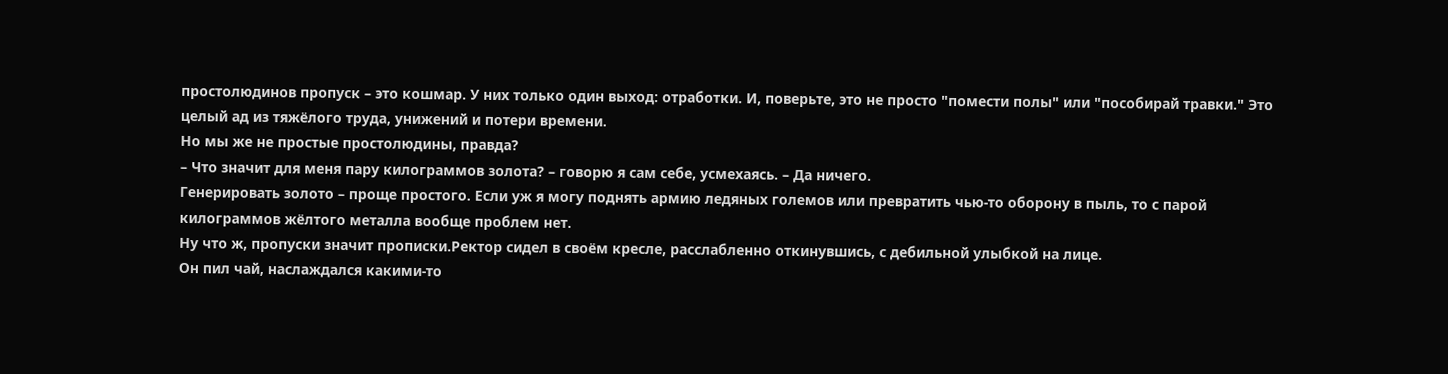простолюдинов пропуск – это кошмар. У них только один выход: отработки. И, поверьте, это не просто "помести полы" или "пособирай травки." Это целый ад из тяжёлого труда, унижений и потери времени.
Но мы же не простые простолюдины, правда?
– Что значит для меня пару килограммов золота? – говорю я сам себе, усмехаясь. – Да ничего.
Генерировать золото – проще простого. Если уж я могу поднять армию ледяных големов или превратить чью-то оборону в пыль, то с парой килограммов жёлтого металла вообще проблем нет.
Ну что ж, пропуски значит прописки.Ректор сидел в своём кресле, расслабленно откинувшись, с дебильной улыбкой на лице.
Он пил чай, наслаждался какими-то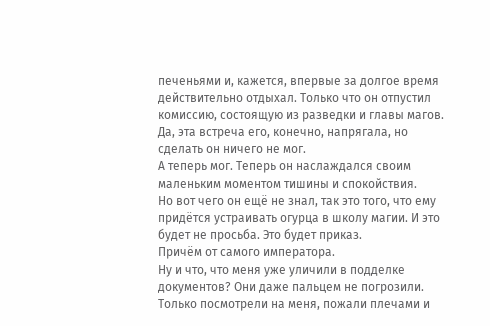печеньями и, кажется, впервые за долгое время действительно отдыхал. Только что он отпустил комиссию, состоящую из разведки и главы магов. Да, эта встреча его, конечно, напрягала, но сделать он ничего не мог.
А теперь мог. Теперь он наслаждался своим маленьким моментом тишины и спокойствия.
Но вот чего он ещё не знал, так это того, что ему придётся устраивать огурца в школу магии. И это будет не просьба. Это будет приказ.
Причём от самого императора.
Ну и что, что меня уже уличили в подделке документов? Они даже пальцем не погрозили. Только посмотрели на меня, пожали плечами и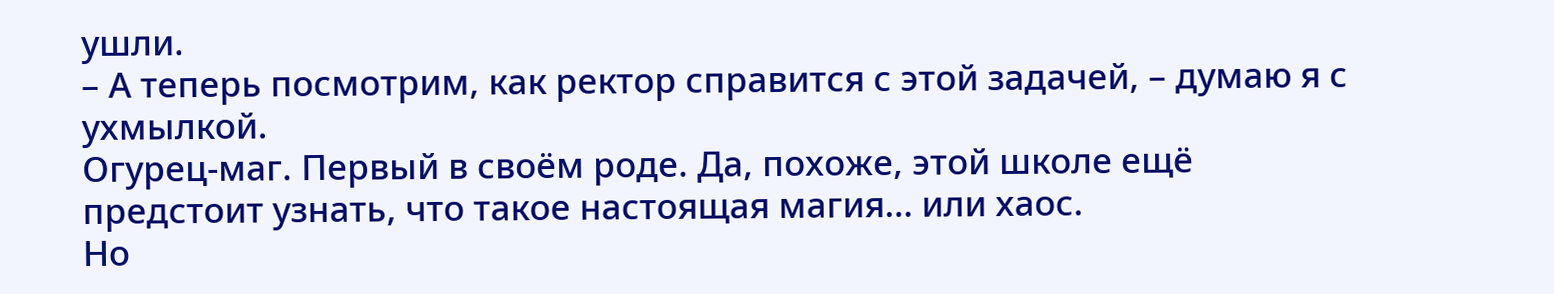ушли.
– А теперь посмотрим, как ректор справится с этой задачей, – думаю я с ухмылкой.
Огурец-маг. Первый в своём роде. Да, похоже, этой школе ещё предстоит узнать, что такое настоящая магия… или хаос.
Но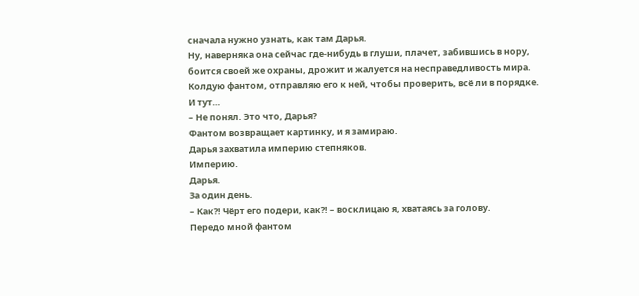сначала нужно узнать, как там Дарья.
Ну, наверняка она сейчас где-нибудь в глуши, плачет, забившись в нору, боится своей же охраны, дрожит и жалуется на несправедливость мира.
Колдую фантом, отправляю его к ней, чтобы проверить, всё ли в порядке.
И тут…
– Не понял. Это что, Дарья?
Фантом возвращает картинку, и я замираю.
Дарья захватила империю степняков.
Империю.
Дарья.
За один день.
– Как?! Чёрт его подери, как?! – восклицаю я, хватаясь за голову.
Передо мной фантом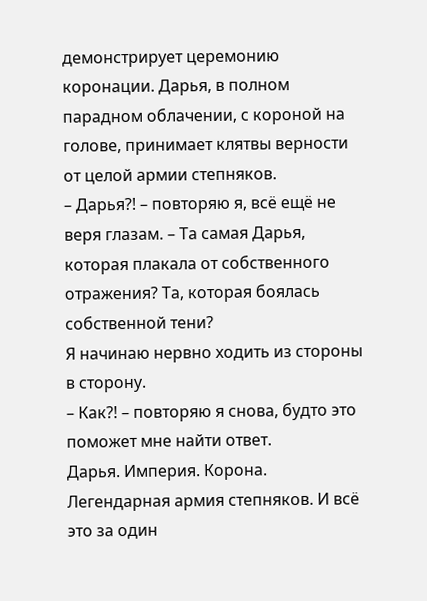демонстрирует церемонию коронации. Дарья, в полном парадном облачении, с короной на голове, принимает клятвы верности от целой армии степняков.
– Дарья?! – повторяю я, всё ещё не веря глазам. – Та самая Дарья, которая плакала от собственного отражения? Та, которая боялась собственной тени?
Я начинаю нервно ходить из стороны в сторону.
– Как?! – повторяю я снова, будто это поможет мне найти ответ.
Дарья. Империя. Корона. Легендарная армия степняков. И всё это за один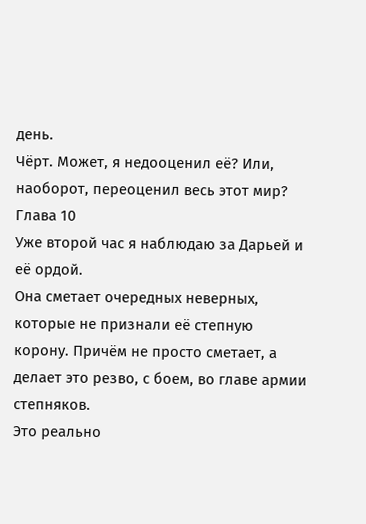день.
Чёрт. Может, я недооценил её? Или, наоборот, переоценил весь этот мир?
Глава 10
Уже второй час я наблюдаю за Дарьей и её ордой.
Она сметает очередных неверных, которые не признали её степную корону. Причём не просто сметает, а делает это резво, с боем, во главе армии степняков.
Это реально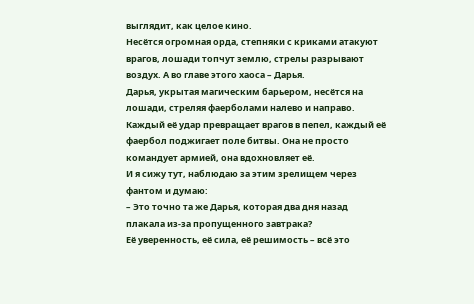выглядит, как целое кино.
Несётся огромная орда, степняки с криками атакуют врагов, лошади топчут землю, стрелы разрывают воздух. А во главе этого хаоса – Дарья.
Дарья, укрытая магическим барьером, несётся на лошади, стреляя фаерболами налево и направо.
Каждый её удар превращает врагов в пепел, каждый её фаербол поджигает поле битвы. Она не просто командует армией, она вдохновляет её.
И я сижу тут, наблюдаю за этим зрелищем через фантом и думаю:
– Это точно та же Дарья, которая два дня назад плакала из-за пропущенного завтрака?
Её уверенность, её сила, её решимость – всё это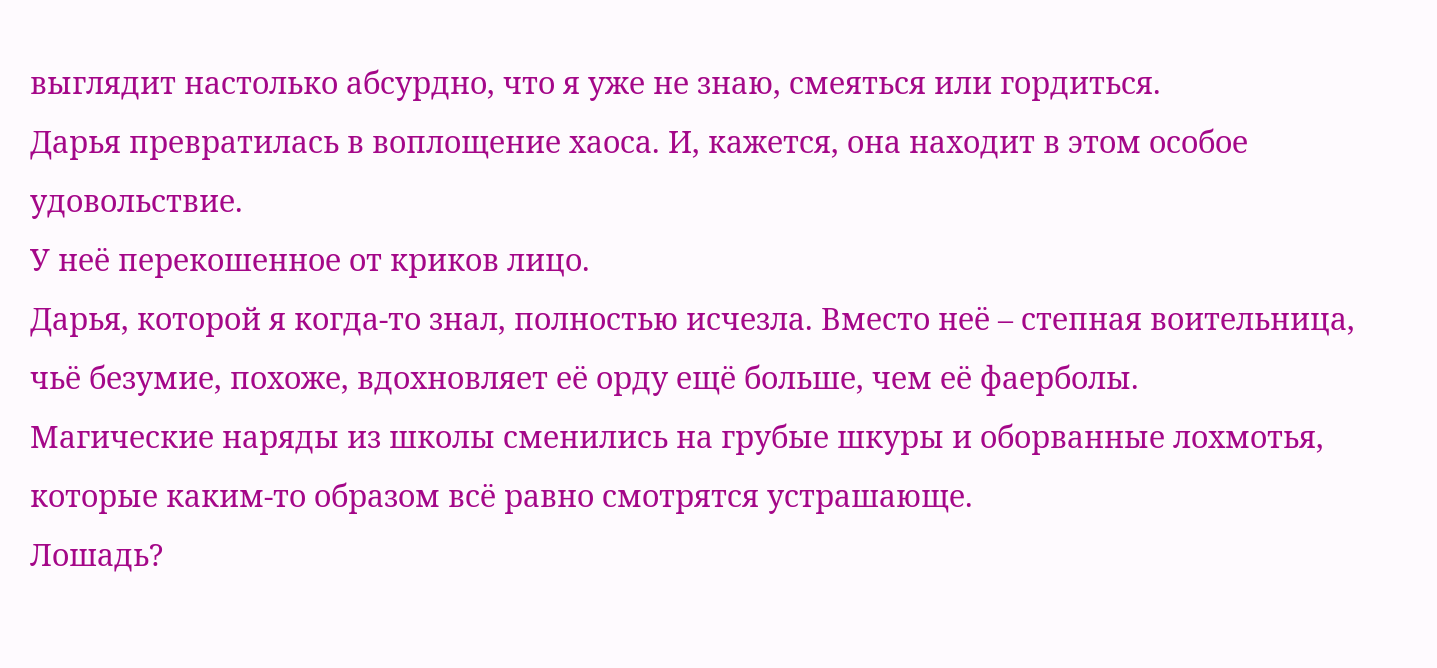выглядит настолько абсурдно, что я уже не знаю, смеяться или гордиться.
Дарья превратилась в воплощение хаоса. И, кажется, она находит в этом особое удовольствие.
У неё перекошенное от криков лицо.
Дарья, которой я когда-то знал, полностью исчезла. Вместо неё – степная воительница, чьё безумие, похоже, вдохновляет её орду ещё больше, чем её фаерболы.
Магические наряды из школы сменились на грубые шкуры и оборванные лохмотья, которые каким-то образом всё равно смотрятся устрашающе.
Лошадь?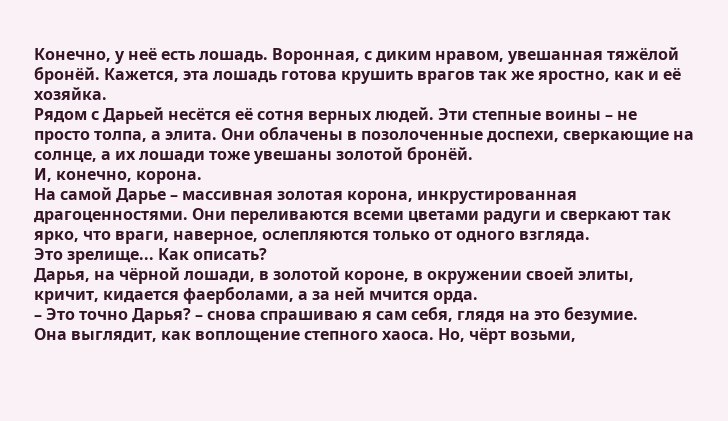Конечно, у неё есть лошадь. Воронная, с диким нравом, увешанная тяжёлой бронёй. Кажется, эта лошадь готова крушить врагов так же яростно, как и её хозяйка.
Рядом с Дарьей несётся её сотня верных людей. Эти степные воины – не просто толпа, а элита. Они облачены в позолоченные доспехи, сверкающие на солнце, а их лошади тоже увешаны золотой бронёй.
И, конечно, корона.
На самой Дарье – массивная золотая корона, инкрустированная драгоценностями. Они переливаются всеми цветами радуги и сверкают так ярко, что враги, наверное, ослепляются только от одного взгляда.
Это зрелище... Как описать?
Дарья, на чёрной лошади, в золотой короне, в окружении своей элиты, кричит, кидается фаерболами, а за ней мчится орда.
– Это точно Дарья? – снова спрашиваю я сам себя, глядя на это безумие.
Она выглядит, как воплощение степного хаоса. Но, чёрт возьми,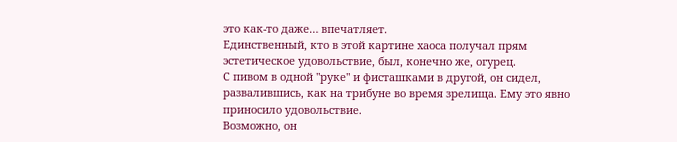это как-то даже… впечатляет.
Единственный, кто в этой картине хаоса получал прям эстетическое удовольствие, был, конечно же, огурец.
С пивом в одной "руке" и фисташками в другой, он сидел, развалившись, как на трибуне во время зрелища. Ему это явно приносило удовольствие.
Возможно, он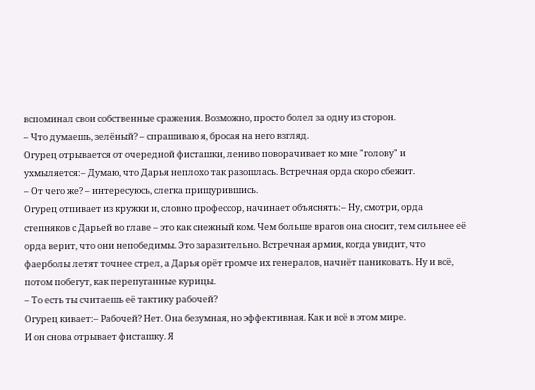вспоминал свои собственные сражения. Возможно, просто болел за одну из сторон.
– Что думаешь, зелёный? – спрашиваю я, бросая на него взгляд.
Огурец отрывается от очередной фисташки, лениво поворачивает ко мне "голову" и ухмыляется:– Думаю, что Дарья неплохо так разошлась. Встречная орда скоро сбежит.
– От чего же? – интересуюсь, слегка прищурившись.
Огурец отпивает из кружки и, словно профессор, начинает объяснять:– Ну, смотри, орда степняков с Дарьей во главе – это как снежный ком. Чем больше врагов она сносит, тем сильнее её орда верит, что они непобедимы. Это заразительно. Встречная армия, когда увидит, что фаерболы летят точнее стрел, а Дарья орёт громче их генералов, начнёт паниковать. Ну и всё, потом побегут, как перепуганные курицы.
– То есть ты считаешь её тактику рабочей?
Огурец кивает:– Рабочей? Нет. Она безумная, но эффективная. Как и всё в этом мире.
И он снова отрывает фисташку. Я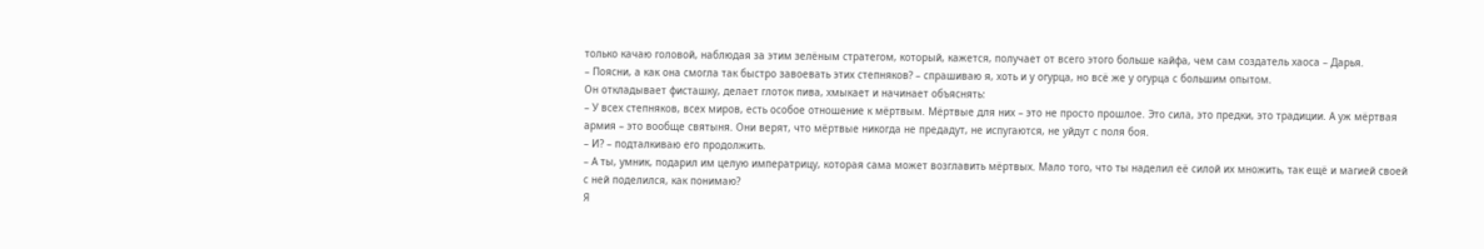только качаю головой, наблюдая за этим зелёным стратегом, который, кажется, получает от всего этого больше кайфа, чем сам создатель хаоса – Дарья.
– Поясни, а как она смогла так быстро завоевать этих степняков? – спрашиваю я, хоть и у огурца, но всё же у огурца с большим опытом.
Он откладывает фисташку, делает глоток пива, хмыкает и начинает объяснять:
– У всех степняков, всех миров, есть особое отношение к мёртвым. Мёртвые для них – это не просто прошлое. Это сила, это предки, это традиции. А уж мёртвая армия – это вообще святыня. Они верят, что мёртвые никогда не предадут, не испугаются, не уйдут с поля боя.
– И? – подталкиваю его продолжить.
– А ты, умник, подарил им целую императрицу, которая сама может возглавить мёртвых. Мало того, что ты наделил её силой их множить, так ещё и магией своей с ней поделился, как понимаю?
Я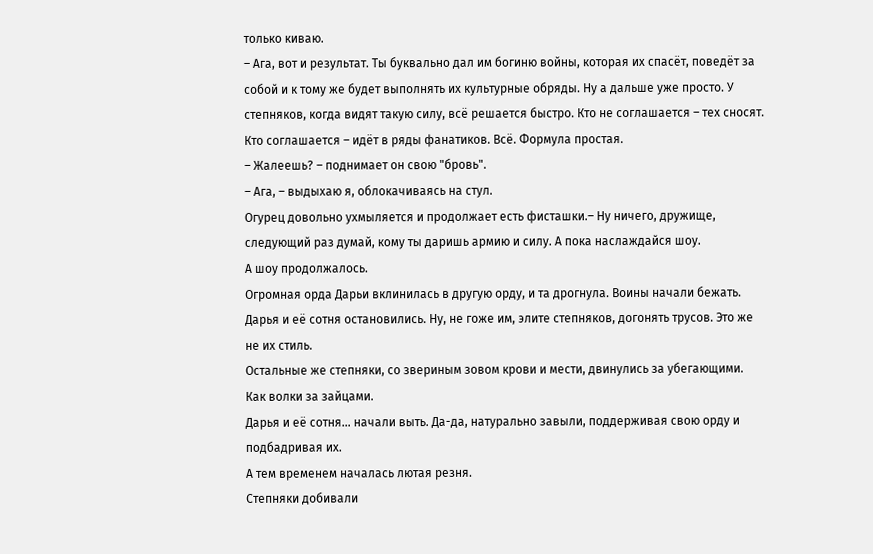только киваю.
– Ага, вот и результат. Ты буквально дал им богиню войны, которая их спасёт, поведёт за собой и к тому же будет выполнять их культурные обряды. Ну а дальше уже просто. У степняков, когда видят такую силу, всё решается быстро. Кто не соглашается – тех сносят. Кто соглашается – идёт в ряды фанатиков. Всё. Формула простая.
– Жалеешь? – поднимает он свою "бровь".
– Ага, – выдыхаю я, облокачиваясь на стул.
Огурец довольно ухмыляется и продолжает есть фисташки.– Ну ничего, дружище, следующий раз думай, кому ты даришь армию и силу. А пока наслаждайся шоу.
А шоу продолжалось.
Огромная орда Дарьи вклинилась в другую орду, и та дрогнула. Воины начали бежать.
Дарья и её сотня остановились. Ну, не гоже им, элите степняков, догонять трусов. Это же не их стиль.
Остальные же степняки, со звериным зовом крови и мести, двинулись за убегающими. Как волки за зайцами.
Дарья и её сотня… начали выть. Да-да, натурально завыли, поддерживая свою орду и подбадривая их.
А тем временем началась лютая резня.
Степняки добивали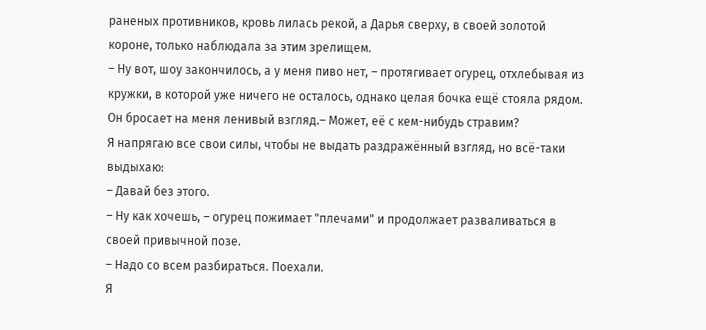раненых противников, кровь лилась рекой, а Дарья сверху, в своей золотой короне, только наблюдала за этим зрелищем.
– Ну вот, шоу закончилось, а у меня пиво нет, – протягивает огурец, отхлебывая из кружки, в которой уже ничего не осталось, однако целая бочка ещё стояла рядом.
Он бросает на меня ленивый взгляд.– Может, её с кем-нибудь стравим?
Я напрягаю все свои силы, чтобы не выдать раздражённый взгляд, но всё-таки выдыхаю:
– Давай без этого.
– Ну как хочешь, – огурец пожимает "плечами" и продолжает разваливаться в своей привычной позе.
– Надо со всем разбираться. Поехали.
Я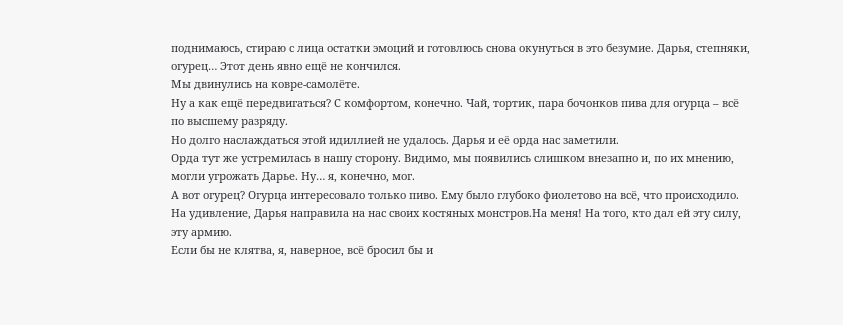поднимаюсь, стираю с лица остатки эмоций и готовлюсь снова окунуться в это безумие. Дарья, степняки, огурец… Этот день явно ещё не кончился.
Мы двинулись на ковре-самолёте.
Ну а как ещё передвигаться? С комфортом, конечно. Чай, тортик, пара бочонков пива для огурца – всё по высшему разряду.
Но долго наслаждаться этой идиллией не удалось. Дарья и её орда нас заметили.
Орда тут же устремилась в нашу сторону. Видимо, мы появились слишком внезапно и, по их мнению, могли угрожать Дарье. Ну… я, конечно, мог.
А вот огурец? Огурца интересовало только пиво. Ему было глубоко фиолетово на всё, что происходило.
На удивление, Дарья направила на нас своих костяных монстров.На меня! На того, кто дал ей эту силу, эту армию.
Если бы не клятва, я, наверное, всё бросил бы и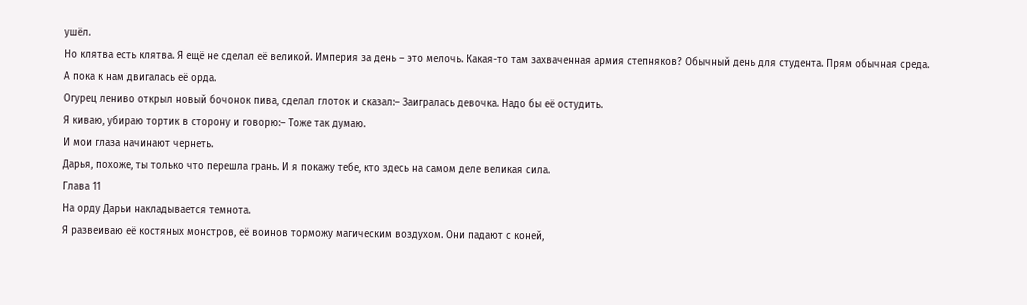ушёл.
Но клятва есть клятва. Я ещё не сделал её великой. Империя за день – это мелочь. Какая-то там захваченная армия степняков? Обычный день для студента. Прям обычная среда.
А пока к нам двигалась её орда.
Огурец лениво открыл новый бочонок пива, сделал глоток и сказал:– Заигралась девочка. Надо бы её остудить.
Я киваю, убираю тортик в сторону и говорю:– Тоже так думаю.
И мои глаза начинают чернеть.
Дарья, похоже, ты только что перешла грань. И я покажу тебе, кто здесь на самом деле великая сила.
Глава 11
На орду Дарьи накладывается темнота.
Я развеиваю её костяных монстров, её воинов торможу магическим воздухом. Они падают с коней,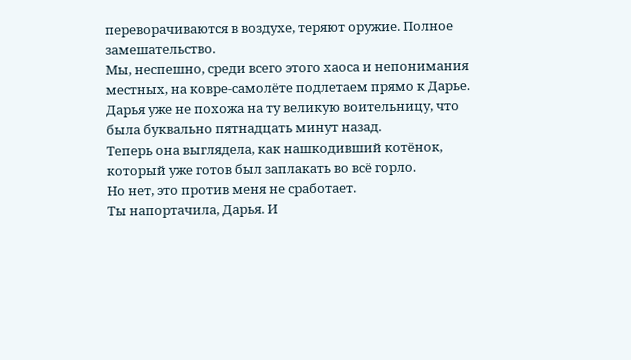переворачиваются в воздухе, теряют оружие. Полное замешательство.
Мы, неспешно, среди всего этого хаоса и непонимания местных, на ковре-самолёте подлетаем прямо к Дарье.
Дарья уже не похожа на ту великую воительницу, что была буквально пятнадцать минут назад.
Теперь она выглядела, как нашкодивший котёнок, который уже готов был заплакать во всё горло.
Но нет, это против меня не сработает.
Ты напортачила, Дарья. И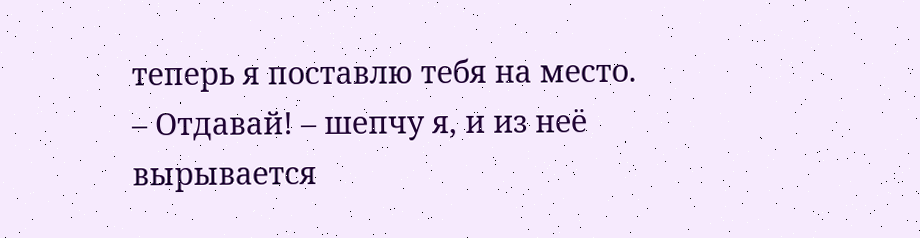теперь я поставлю тебя на место.
– Отдавай! – шепчу я, и из неё вырывается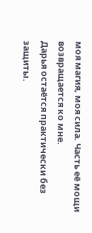моя магия, моя сила. Часть её мощи возвращается ко мне.
Дарья остаётся практически без защиты.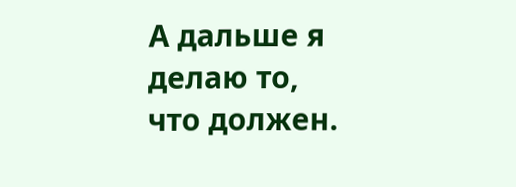А дальше я делаю то, что должен.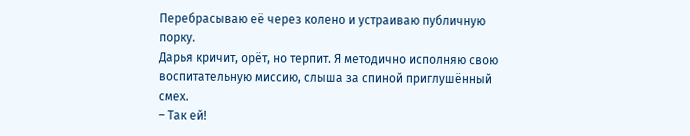Перебрасываю её через колено и устраиваю публичную порку.
Дарья кричит, орёт, но терпит. Я методично исполняю свою воспитательную миссию, слыша за спиной приглушённый смех.
– Так ей!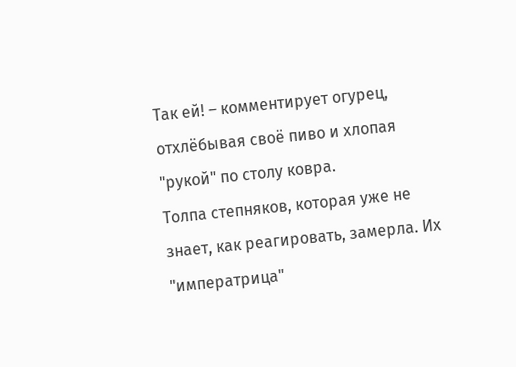Так ей! – комментирует огурец, отхлёбывая своё пиво и хлопая "рукой" по столу ковра.
Толпа степняков, которая уже не знает, как реагировать, замерла. Их "императрица"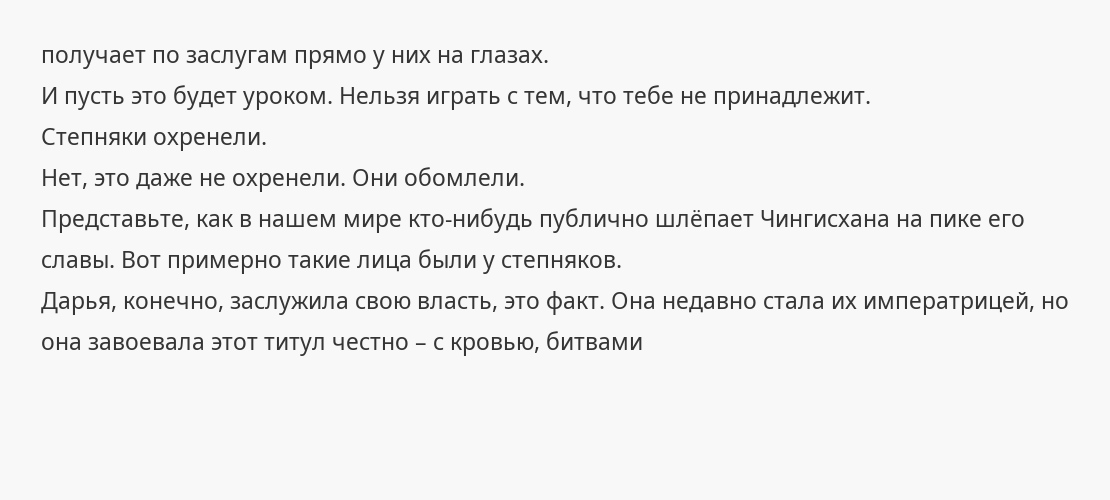получает по заслугам прямо у них на глазах.
И пусть это будет уроком. Нельзя играть с тем, что тебе не принадлежит.
Степняки охренели.
Нет, это даже не охренели. Они обомлели.
Представьте, как в нашем мире кто-нибудь публично шлёпает Чингисхана на пике его славы. Вот примерно такие лица были у степняков.
Дарья, конечно, заслужила свою власть, это факт. Она недавно стала их императрицей, но она завоевала этот титул честно – с кровью, битвами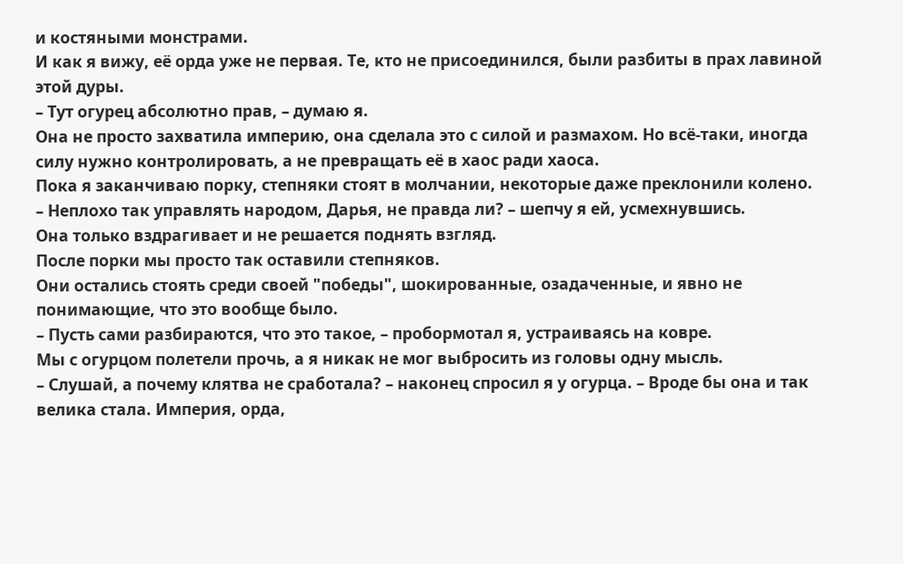и костяными монстрами.
И как я вижу, её орда уже не первая. Те, кто не присоединился, были разбиты в прах лавиной этой дуры.
– Тут огурец абсолютно прав, – думаю я.
Она не просто захватила империю, она сделала это с силой и размахом. Но всё-таки, иногда силу нужно контролировать, а не превращать её в хаос ради хаоса.
Пока я заканчиваю порку, степняки стоят в молчании, некоторые даже преклонили колено.
– Неплохо так управлять народом, Дарья, не правда ли? – шепчу я ей, усмехнувшись.
Она только вздрагивает и не решается поднять взгляд.
После порки мы просто так оставили степняков.
Они остались стоять среди своей "победы", шокированные, озадаченные, и явно не понимающие, что это вообще было.
– Пусть сами разбираются, что это такое, – пробормотал я, устраиваясь на ковре.
Мы с огурцом полетели прочь, а я никак не мог выбросить из головы одну мысль.
– Слушай, а почему клятва не сработала? – наконец спросил я у огурца. – Вроде бы она и так велика стала. Империя, орда,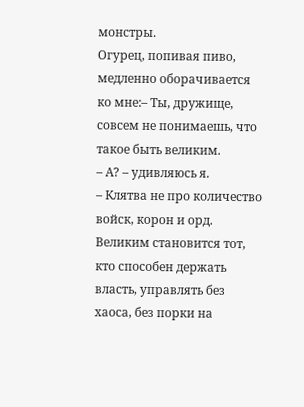монстры.
Огурец, попивая пиво, медленно оборачивается ко мне:– Ты, дружище, совсем не понимаешь, что такое быть великим.
– А? – удивляюсь я.
– Клятва не про количество войск, корон и орд. Великим становится тот, кто способен держать власть, управлять без хаоса, без порки на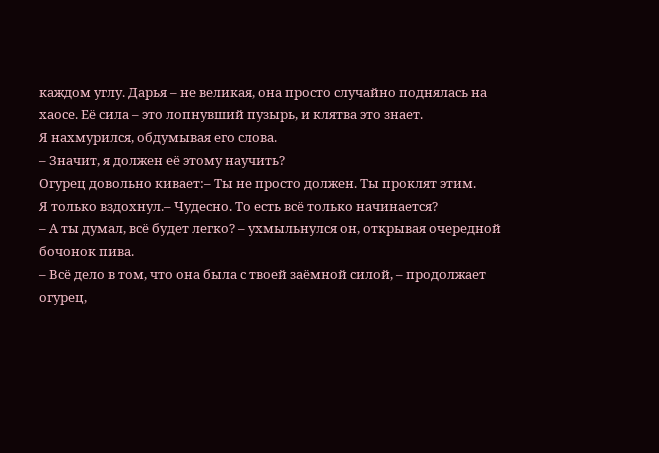каждом углу. Дарья – не великая, она просто случайно поднялась на хаосе. Её сила – это лопнувший пузырь, и клятва это знает.
Я нахмурился, обдумывая его слова.
– Значит, я должен её этому научить?
Огурец довольно кивает:– Ты не просто должен. Ты проклят этим.
Я только вздохнул.– Чудесно. То есть всё только начинается?
– А ты думал, всё будет легко? – ухмыльнулся он, открывая очередной бочонок пива.
– Всё дело в том, что она была с твоей заёмной силой, – продолжает огурец,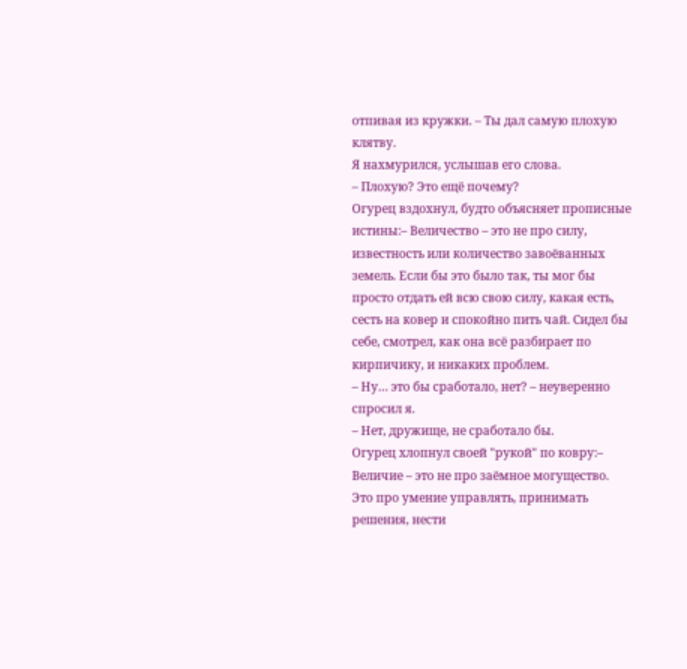отпивая из кружки. – Ты дал самую плохую клятву.
Я нахмурился, услышав его слова.
– Плохую? Это ещё почему?
Огурец вздохнул, будто объясняет прописные истины:– Величество – это не про силу, известность или количество завоёванных земель. Если бы это было так, ты мог бы просто отдать ей всю свою силу, какая есть, сесть на ковер и спокойно пить чай. Сидел бы себе, смотрел, как она всё разбирает по кирпичику, и никаких проблем.
– Ну… это бы сработало, нет? – неуверенно спросил я.
– Нет, дружище, не сработало бы.
Огурец хлопнул своей "рукой" по ковру:– Величие – это не про заёмное могущество. Это про умение управлять, принимать решения, нести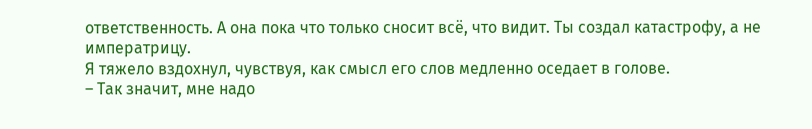ответственность. А она пока что только сносит всё, что видит. Ты создал катастрофу, а не императрицу.
Я тяжело вздохнул, чувствуя, как смысл его слов медленно оседает в голове.
– Так значит, мне надо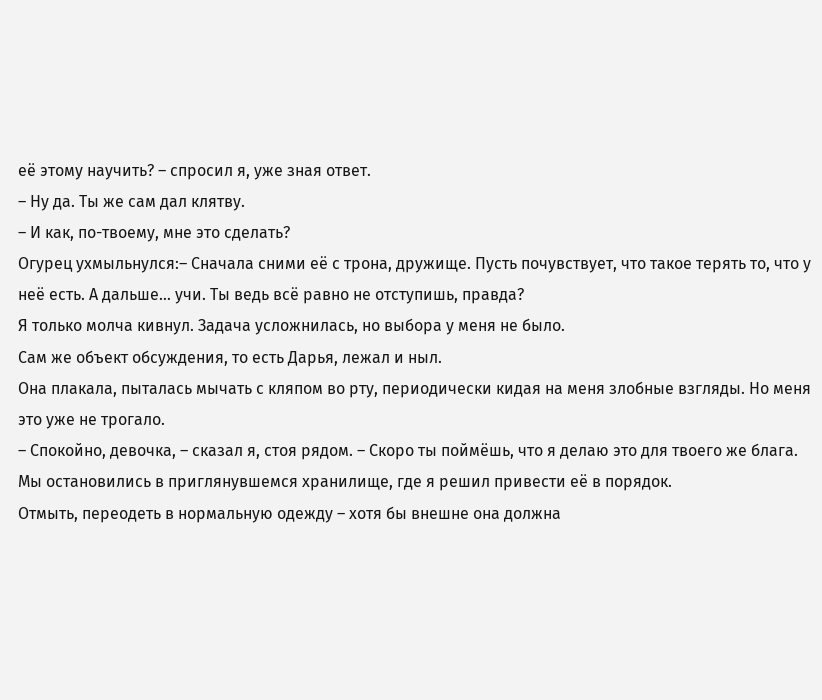её этому научить? – спросил я, уже зная ответ.
– Ну да. Ты же сам дал клятву.
– И как, по-твоему, мне это сделать?
Огурец ухмыльнулся:– Сначала сними её с трона, дружище. Пусть почувствует, что такое терять то, что у неё есть. А дальше… учи. Ты ведь всё равно не отступишь, правда?
Я только молча кивнул. Задача усложнилась, но выбора у меня не было.
Сам же объект обсуждения, то есть Дарья, лежал и ныл.
Она плакала, пыталась мычать с кляпом во рту, периодически кидая на меня злобные взгляды. Но меня это уже не трогало.
– Спокойно, девочка, – сказал я, стоя рядом. – Скоро ты поймёшь, что я делаю это для твоего же блага.
Мы остановились в приглянувшемся хранилище, где я решил привести её в порядок.
Отмыть, переодеть в нормальную одежду – хотя бы внешне она должна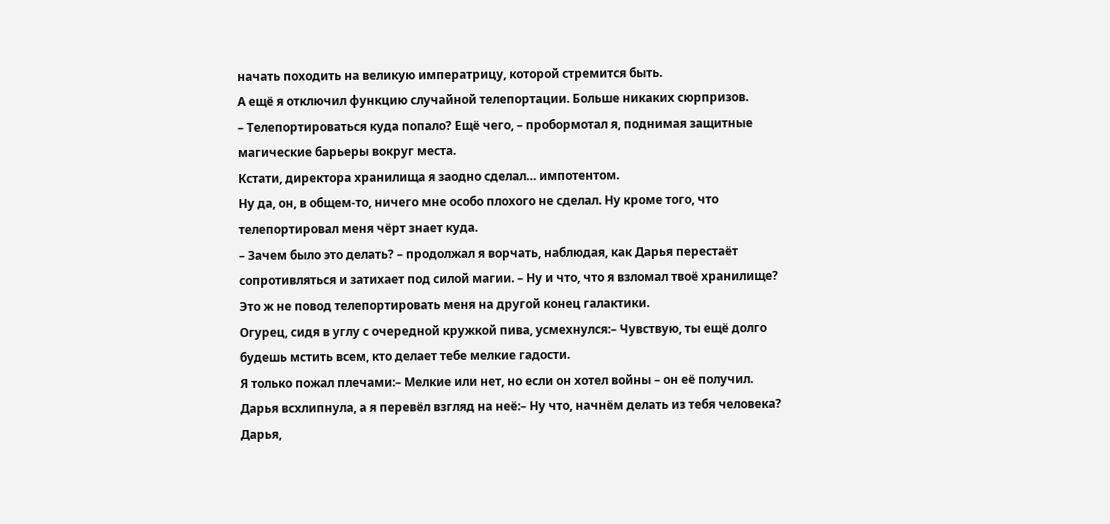начать походить на великую императрицу, которой стремится быть.
А ещё я отключил функцию случайной телепортации. Больше никаких сюрпризов.
– Телепортироваться куда попало? Ещё чего, – пробормотал я, поднимая защитные магические барьеры вокруг места.
Кстати, директора хранилища я заодно сделал… импотентом.
Ну да, он, в общем-то, ничего мне особо плохого не сделал. Ну кроме того, что телепортировал меня чёрт знает куда.
– Зачем было это делать? – продолжал я ворчать, наблюдая, как Дарья перестаёт сопротивляться и затихает под силой магии. – Ну и что, что я взломал твоё хранилище? Это ж не повод телепортировать меня на другой конец галактики.
Огурец, сидя в углу с очередной кружкой пива, усмехнулся:– Чувствую, ты ещё долго будешь мстить всем, кто делает тебе мелкие гадости.
Я только пожал плечами:– Мелкие или нет, но если он хотел войны – он её получил.
Дарья всхлипнула, а я перевёл взгляд на неё:– Ну что, начнём делать из тебя человека?
Дарья,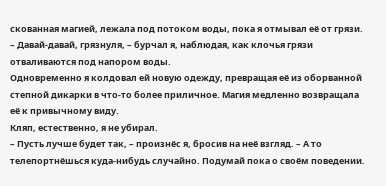скованная магией, лежала под потоком воды, пока я отмывал её от грязи.
– Давай-давай, грязнуля, – бурчал я, наблюдая, как клочья грязи отваливаются под напором воды.
Одновременно я колдовал ей новую одежду, превращая её из оборванной степной дикарки в что-то более приличное. Магия медленно возвращала её к привычному виду.
Кляп, естественно, я не убирал.
– Пусть лучше будет так, – произнёс я, бросив на неё взгляд. – А то телепортнёшься куда-нибудь случайно. Подумай пока о своём поведении.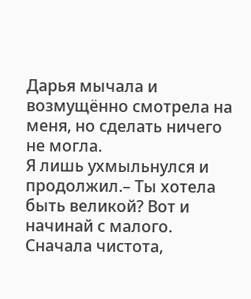Дарья мычала и возмущённо смотрела на меня, но сделать ничего не могла.
Я лишь ухмыльнулся и продолжил.– Ты хотела быть великой? Вот и начинай с малого. Сначала чистота,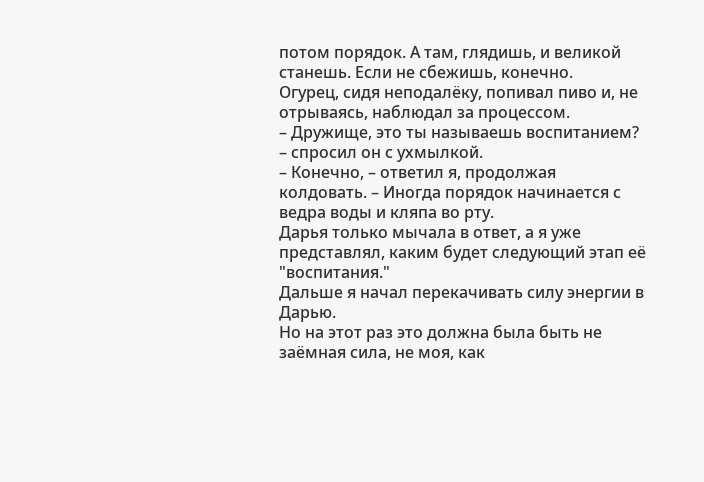потом порядок. А там, глядишь, и великой станешь. Если не сбежишь, конечно.
Огурец, сидя неподалёку, попивал пиво и, не отрываясь, наблюдал за процессом.
– Дружище, это ты называешь воспитанием? – спросил он с ухмылкой.
– Конечно, – ответил я, продолжая колдовать. – Иногда порядок начинается с ведра воды и кляпа во рту.
Дарья только мычала в ответ, а я уже представлял, каким будет следующий этап её "воспитания."
Дальше я начал перекачивать силу энергии в Дарью.
Но на этот раз это должна была быть не заёмная сила, не моя, как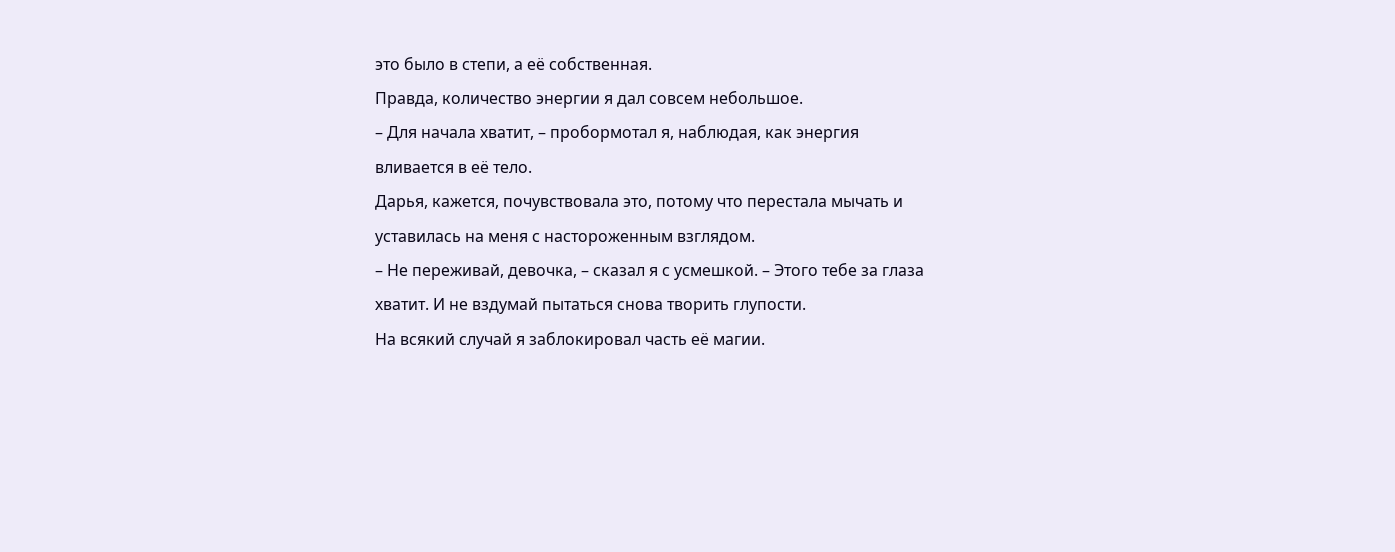это было в степи, а её собственная.
Правда, количество энергии я дал совсем небольшое.
– Для начала хватит, – пробормотал я, наблюдая, как энергия вливается в её тело.
Дарья, кажется, почувствовала это, потому что перестала мычать и уставилась на меня с настороженным взглядом.
– Не переживай, девочка, – сказал я с усмешкой. – Этого тебе за глаза хватит. И не вздумай пытаться снова творить глупости.
На всякий случай я заблокировал часть её магии.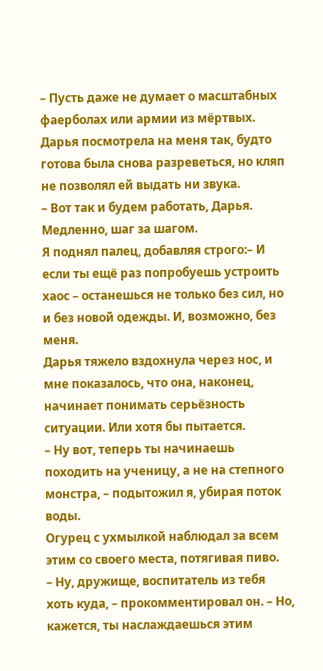– Пусть даже не думает о масштабных фаерболах или армии из мёртвых.
Дарья посмотрела на меня так, будто готова была снова разреветься, но кляп не позволял ей выдать ни звука.
– Вот так и будем работать, Дарья. Медленно, шаг за шагом.
Я поднял палец, добавляя строго:– И если ты ещё раз попробуешь устроить хаос – останешься не только без сил, но и без новой одежды. И, возможно, без меня.
Дарья тяжело вздохнула через нос, и мне показалось, что она, наконец, начинает понимать серьёзность ситуации. Или хотя бы пытается.
– Ну вот, теперь ты начинаешь походить на ученицу, а не на степного монстра, – подытожил я, убирая поток воды.
Огурец с ухмылкой наблюдал за всем этим со своего места, потягивая пиво.
– Ну, дружище, воспитатель из тебя хоть куда, – прокомментировал он. – Но, кажется, ты наслаждаешься этим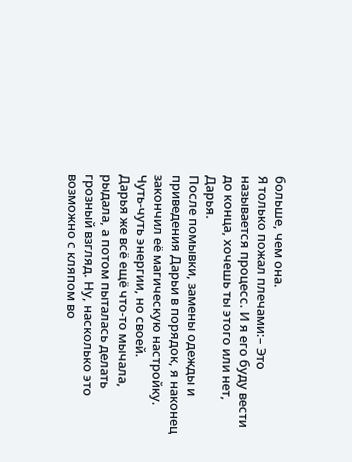больше, чем она.
Я только пожал плечами:– Это называется процесс. И я его буду вести до конца, хочешь ты этого или нет, Дарья.
После помывки, замены одежды и приведения Дарьи в порядок, я наконец закончил её магическую настройку. Чуть-чуть энергии, но своей.
Дарья же всё ещё что-то мычала, рыдала, а потом пыталась делать грозный взгляд. Ну, насколько это возможно с кляпом во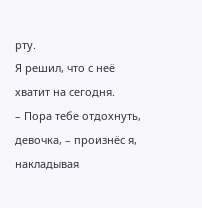рту.
Я решил, что с неё хватит на сегодня.
– Пора тебе отдохнуть, девочка, – произнёс я, накладывая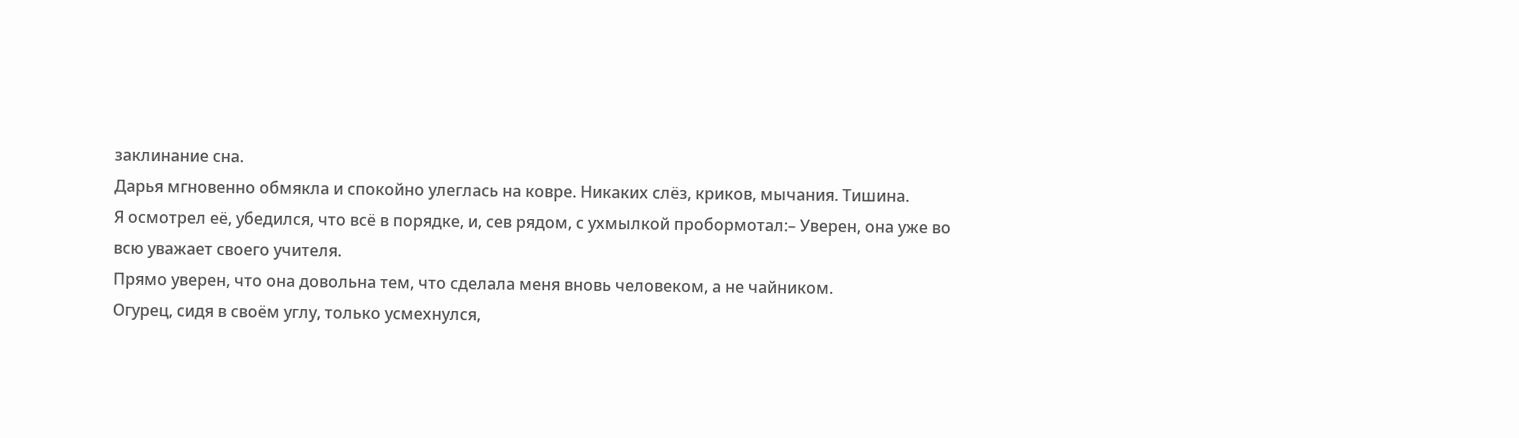заклинание сна.
Дарья мгновенно обмякла и спокойно улеглась на ковре. Никаких слёз, криков, мычания. Тишина.
Я осмотрел её, убедился, что всё в порядке, и, сев рядом, с ухмылкой пробормотал:– Уверен, она уже во всю уважает своего учителя.
Прямо уверен, что она довольна тем, что сделала меня вновь человеком, а не чайником.
Огурец, сидя в своём углу, только усмехнулся,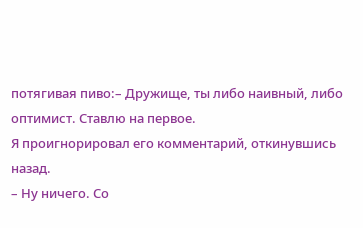потягивая пиво:– Дружище, ты либо наивный, либо оптимист. Ставлю на первое.
Я проигнорировал его комментарий, откинувшись назад.
– Ну ничего. Со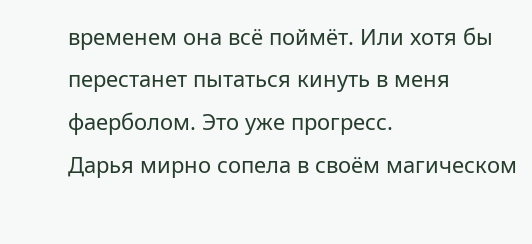временем она всё поймёт. Или хотя бы перестанет пытаться кинуть в меня фаерболом. Это уже прогресс.
Дарья мирно сопела в своём магическом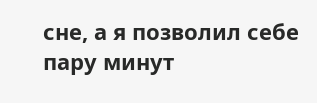сне, а я позволил себе пару минут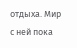отдыха. Мир с ней пока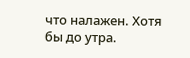что налажен. Хотя бы до утра.